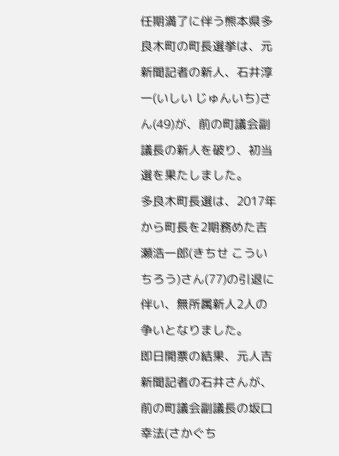任期満了に伴う熊本県多良木町の町長選挙は、元新聞記者の新人、石井淳一(いしい じゅんいち)さん(49)が、前の町議会副議長の新人を破り、初当選を果たしました。
多良木町長選は、2017年から町長を2期務めた吉瀬浩一郎(きちせ こういちろう)さん(77)の引退に伴い、無所属新人2人の争いとなりました。
即日開票の結果、元人吉新聞記者の石井さんが、前の町議会副議長の坂口幸法(さかぐち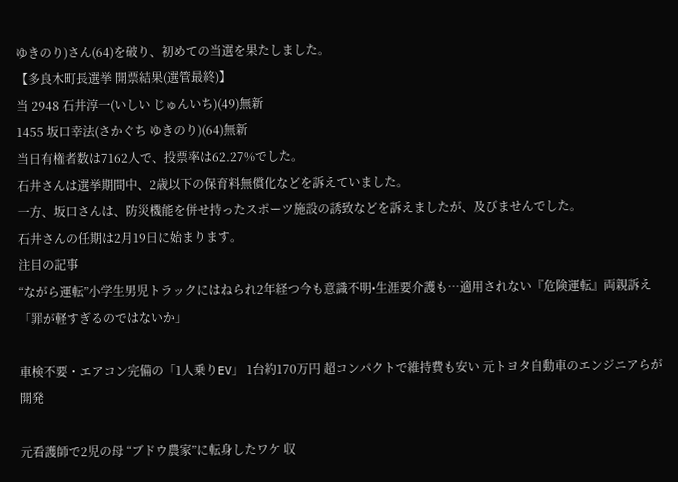ゆきのり)さん(64)を破り、初めての当選を果たしました。
【多良木町長選挙 開票結果(選管最終)】
当 2948 石井淳一(いしい じゅんいち)(49)無新
1455 坂口幸法(さかぐち ゆきのり)(64)無新
当日有権者数は7162人で、投票率は62.27%でした。
石井さんは選挙期間中、2歳以下の保育料無償化などを訴えていました。
一方、坂口さんは、防災機能を併せ持ったスポーツ施設の誘致などを訴えましたが、及びませんでした。
石井さんの任期は2月19日に始まります。
注目の記事
“ながら運転”小学生男児トラックにはねられ2年経つ今も意識不明•生涯要介護も…適用されない『危険運転』両親訴え「罪が軽すぎるのではないか」

車検不要・エアコン完備の「1人乗りEV」 1台約170万円 超コンパクトで維持費も安い 元トヨタ自動車のエンジニアらが開発

元看護師で2児の母 “ブドウ農家”に転身したワケ 収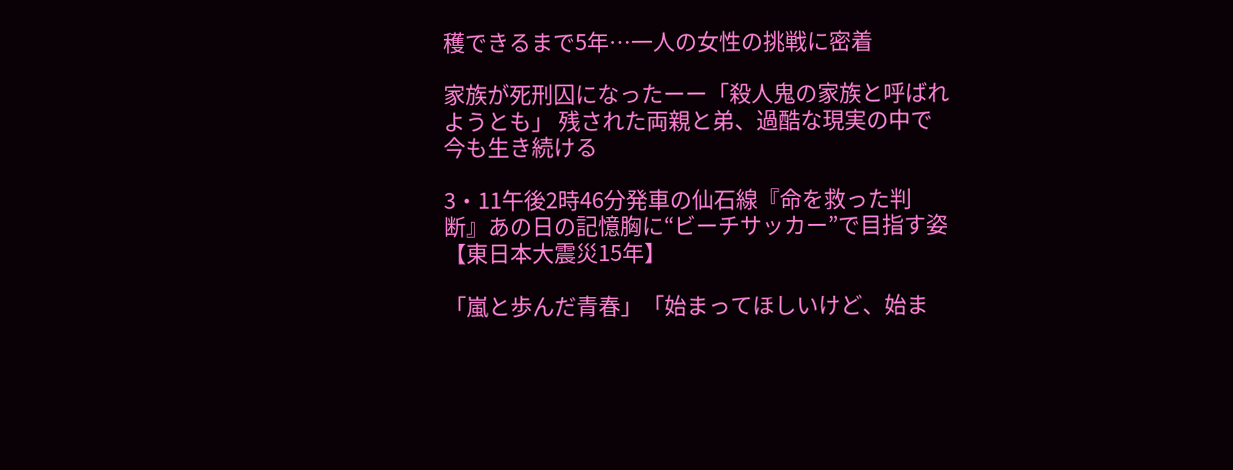穫できるまで5年…一人の女性の挑戦に密着

家族が死刑囚になったーー「殺人鬼の家族と呼ばれようとも」 残された両親と弟、過酷な現実の中で今も生き続ける

3・11午後2時46分発車の仙石線『命を救った判断』あの日の記憶胸に“ビーチサッカー”で目指す姿【東日本大震災15年】

「嵐と歩んだ青春」「始まってほしいけど、始ま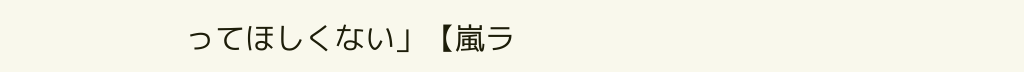ってほしくない」【嵐ラ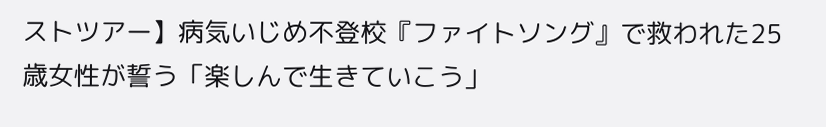ストツアー】病気いじめ不登校『ファイトソング』で救われた25歳女性が誓う「楽しんで生きていこう」